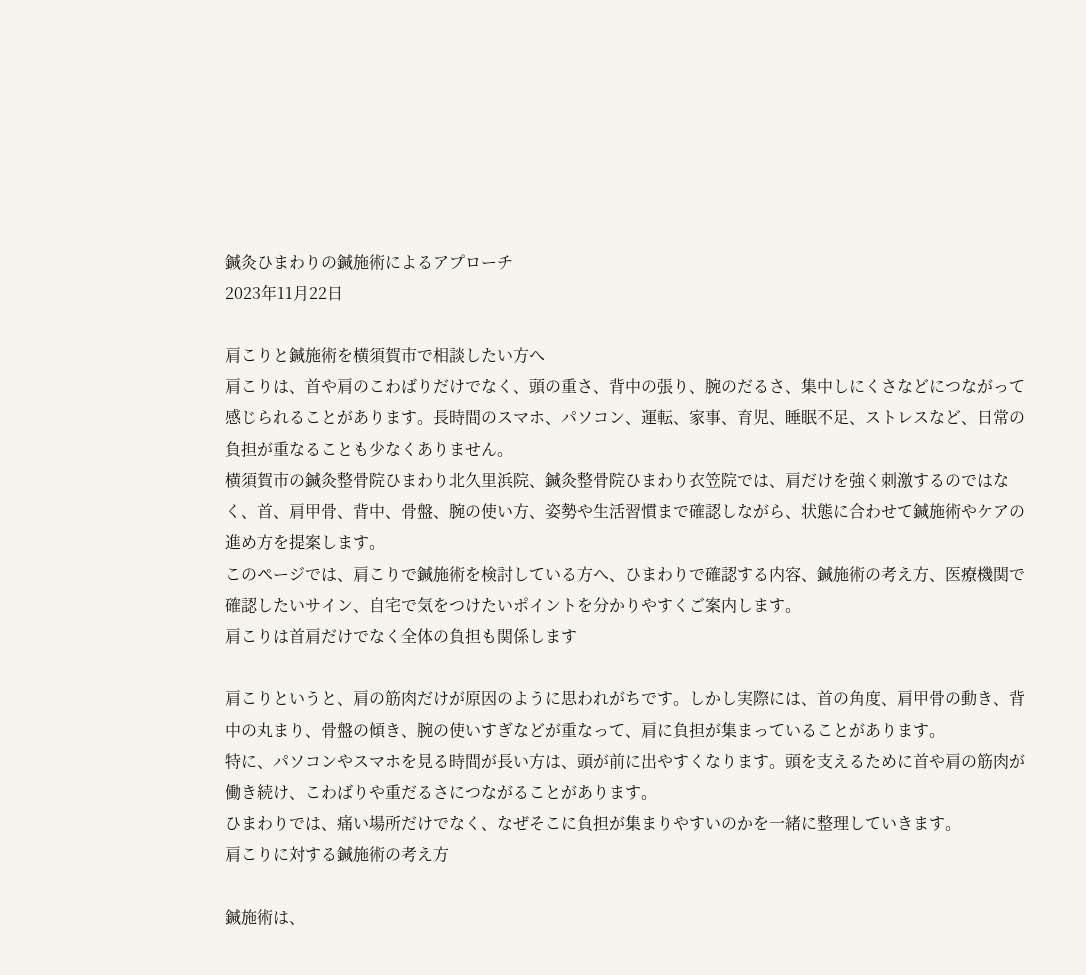鍼灸ひまわりの鍼施術によるアプローチ
2023年11月22日

肩こりと鍼施術を横須賀市で相談したい方へ
肩こりは、首や肩のこわばりだけでなく、頭の重さ、背中の張り、腕のだるさ、集中しにくさなどにつながって感じられることがあります。長時間のスマホ、パソコン、運転、家事、育児、睡眠不足、ストレスなど、日常の負担が重なることも少なくありません。
横須賀市の鍼灸整骨院ひまわり北久里浜院、鍼灸整骨院ひまわり衣笠院では、肩だけを強く刺激するのではなく、首、肩甲骨、背中、骨盤、腕の使い方、姿勢や生活習慣まで確認しながら、状態に合わせて鍼施術やケアの進め方を提案します。
このページでは、肩こりで鍼施術を検討している方へ、ひまわりで確認する内容、鍼施術の考え方、医療機関で確認したいサイン、自宅で気をつけたいポイントを分かりやすくご案内します。
肩こりは首肩だけでなく全体の負担も関係します

肩こりというと、肩の筋肉だけが原因のように思われがちです。しかし実際には、首の角度、肩甲骨の動き、背中の丸まり、骨盤の傾き、腕の使いすぎなどが重なって、肩に負担が集まっていることがあります。
特に、パソコンやスマホを見る時間が長い方は、頭が前に出やすくなります。頭を支えるために首や肩の筋肉が働き続け、こわばりや重だるさにつながることがあります。
ひまわりでは、痛い場所だけでなく、なぜそこに負担が集まりやすいのかを一緒に整理していきます。
肩こりに対する鍼施術の考え方

鍼施術は、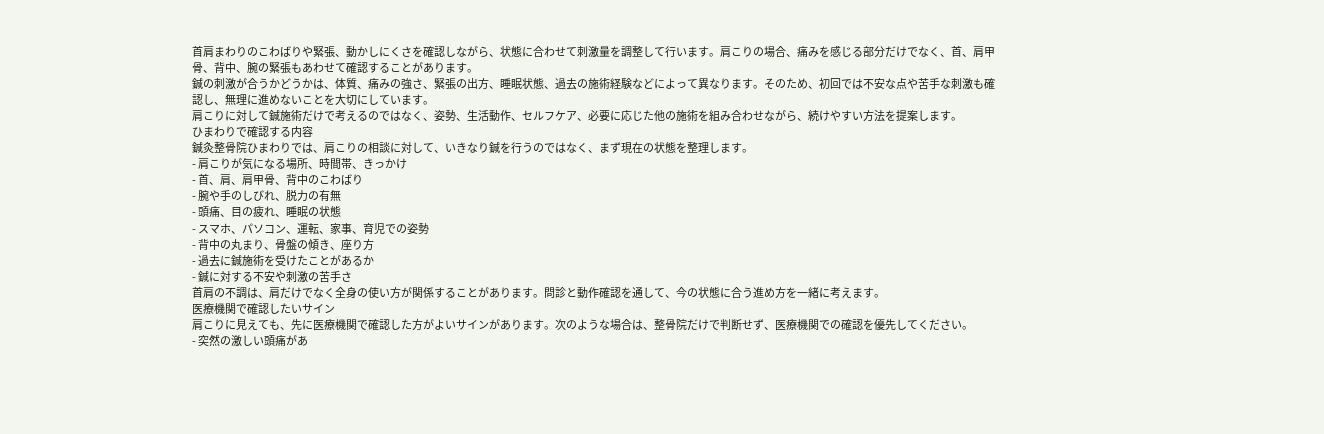首肩まわりのこわばりや緊張、動かしにくさを確認しながら、状態に合わせて刺激量を調整して行います。肩こりの場合、痛みを感じる部分だけでなく、首、肩甲骨、背中、腕の緊張もあわせて確認することがあります。
鍼の刺激が合うかどうかは、体質、痛みの強さ、緊張の出方、睡眠状態、過去の施術経験などによって異なります。そのため、初回では不安な点や苦手な刺激も確認し、無理に進めないことを大切にしています。
肩こりに対して鍼施術だけで考えるのではなく、姿勢、生活動作、セルフケア、必要に応じた他の施術を組み合わせながら、続けやすい方法を提案します。
ひまわりで確認する内容
鍼灸整骨院ひまわりでは、肩こりの相談に対して、いきなり鍼を行うのではなく、まず現在の状態を整理します。
- 肩こりが気になる場所、時間帯、きっかけ
- 首、肩、肩甲骨、背中のこわばり
- 腕や手のしびれ、脱力の有無
- 頭痛、目の疲れ、睡眠の状態
- スマホ、パソコン、運転、家事、育児での姿勢
- 背中の丸まり、骨盤の傾き、座り方
- 過去に鍼施術を受けたことがあるか
- 鍼に対する不安や刺激の苦手さ
首肩の不調は、肩だけでなく全身の使い方が関係することがあります。問診と動作確認を通して、今の状態に合う進め方を一緒に考えます。
医療機関で確認したいサイン
肩こりに見えても、先に医療機関で確認した方がよいサインがあります。次のような場合は、整骨院だけで判断せず、医療機関での確認を優先してください。
- 突然の激しい頭痛があ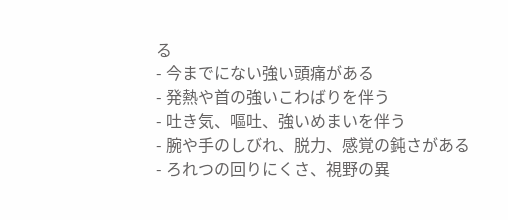る
- 今までにない強い頭痛がある
- 発熱や首の強いこわばりを伴う
- 吐き気、嘔吐、強いめまいを伴う
- 腕や手のしびれ、脱力、感覚の鈍さがある
- ろれつの回りにくさ、視野の異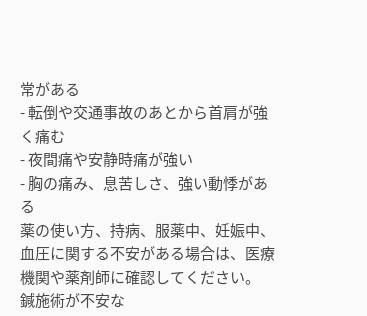常がある
- 転倒や交通事故のあとから首肩が強く痛む
- 夜間痛や安静時痛が強い
- 胸の痛み、息苦しさ、強い動悸がある
薬の使い方、持病、服薬中、妊娠中、血圧に関する不安がある場合は、医療機関や薬剤師に確認してください。
鍼施術が不安な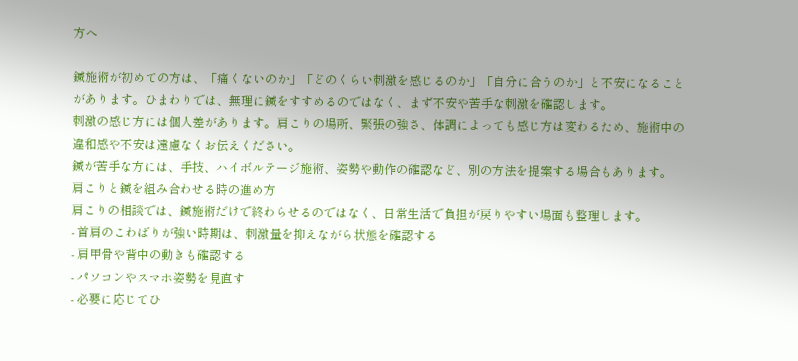方へ

鍼施術が初めての方は、「痛くないのか」「どのくらい刺激を感じるのか」「自分に合うのか」と不安になることがあります。ひまわりでは、無理に鍼をすすめるのではなく、まず不安や苦手な刺激を確認します。
刺激の感じ方には個人差があります。肩こりの場所、緊張の強さ、体調によっても感じ方は変わるため、施術中の違和感や不安は遠慮なくお伝えください。
鍼が苦手な方には、手技、ハイボルテージ施術、姿勢や動作の確認など、別の方法を提案する場合もあります。
肩こりと鍼を組み合わせる時の進め方
肩こりの相談では、鍼施術だけで終わらせるのではなく、日常生活で負担が戻りやすい場面も整理します。
- 首肩のこわばりが強い時期は、刺激量を抑えながら状態を確認する
- 肩甲骨や背中の動きも確認する
- パソコンやスマホ姿勢を見直す
- 必要に応じてひ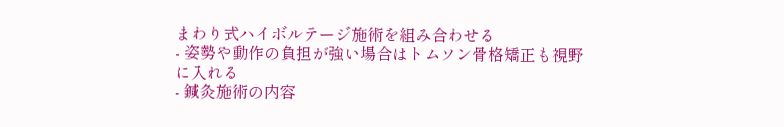まわり式ハイボルテージ施術を組み合わせる
- 姿勢や動作の負担が強い場合はトムソン骨格矯正も視野に入れる
- 鍼灸施術の内容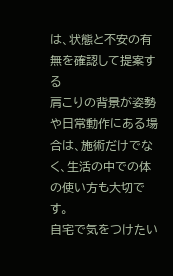は、状態と不安の有無を確認して提案する
肩こりの背景が姿勢や日常動作にある場合は、施術だけでなく、生活の中での体の使い方も大切です。
自宅で気をつけたい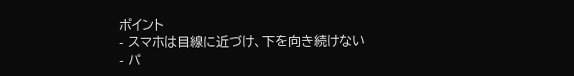ポイント
- スマホは目線に近づけ、下を向き続けない
- パ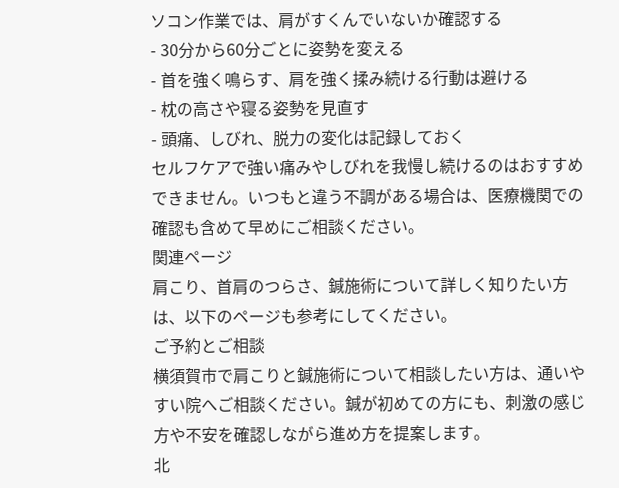ソコン作業では、肩がすくんでいないか確認する
- 30分から60分ごとに姿勢を変える
- 首を強く鳴らす、肩を強く揉み続ける行動は避ける
- 枕の高さや寝る姿勢を見直す
- 頭痛、しびれ、脱力の変化は記録しておく
セルフケアで強い痛みやしびれを我慢し続けるのはおすすめできません。いつもと違う不調がある場合は、医療機関での確認も含めて早めにご相談ください。
関連ページ
肩こり、首肩のつらさ、鍼施術について詳しく知りたい方は、以下のページも参考にしてください。
ご予約とご相談
横須賀市で肩こりと鍼施術について相談したい方は、通いやすい院へご相談ください。鍼が初めての方にも、刺激の感じ方や不安を確認しながら進め方を提案します。
北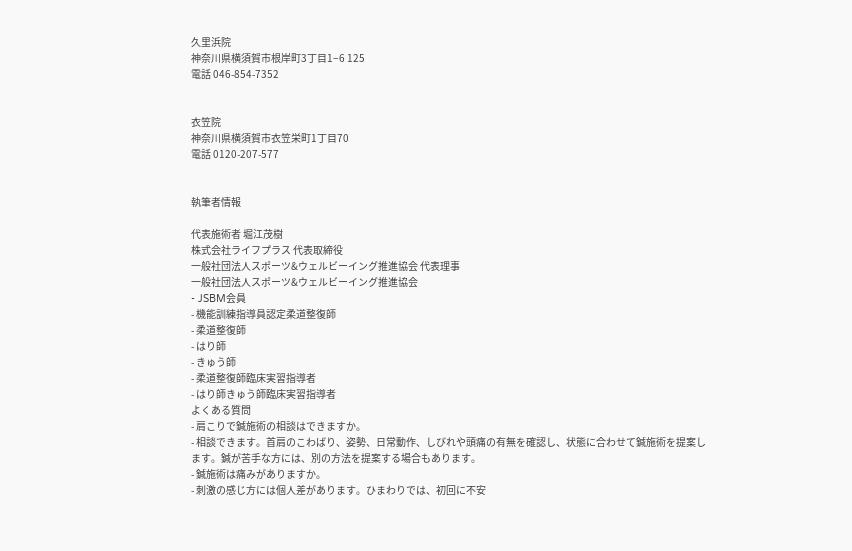久里浜院
神奈川県横須賀市根岸町3丁目1−6 125
電話 046-854-7352


衣笠院
神奈川県横須賀市衣笠栄町1丁目70
電話 0120-207-577


執筆者情報

代表施術者 堀江茂樹
株式会社ライフプラス 代表取締役
一般社団法人スポーツ&ウェルビーイング推進協会 代表理事
一般社団法人スポーツ&ウェルビーイング推進協会
- JSBM会員
- 機能訓練指導員認定柔道整復師
- 柔道整復師
- はり師
- きゅう師
- 柔道整復師臨床実習指導者
- はり師きゅう師臨床実習指導者
よくある質問
- 肩こりで鍼施術の相談はできますか。
- 相談できます。首肩のこわばり、姿勢、日常動作、しびれや頭痛の有無を確認し、状態に合わせて鍼施術を提案します。鍼が苦手な方には、別の方法を提案する場合もあります。
- 鍼施術は痛みがありますか。
- 刺激の感じ方には個人差があります。ひまわりでは、初回に不安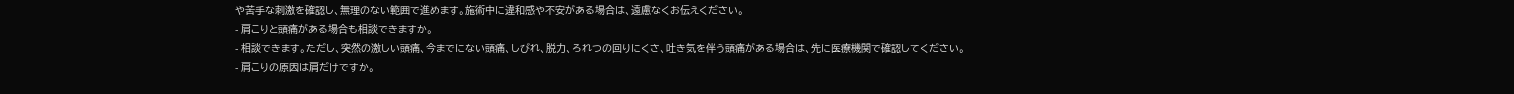や苦手な刺激を確認し、無理のない範囲で進めます。施術中に違和感や不安がある場合は、遠慮なくお伝えください。
- 肩こりと頭痛がある場合も相談できますか。
- 相談できます。ただし、突然の激しい頭痛、今までにない頭痛、しびれ、脱力、ろれつの回りにくさ、吐き気を伴う頭痛がある場合は、先に医療機関で確認してください。
- 肩こりの原因は肩だけですか。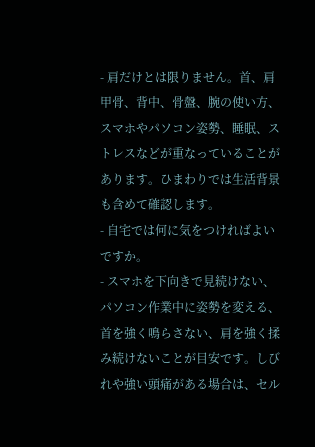- 肩だけとは限りません。首、肩甲骨、背中、骨盤、腕の使い方、スマホやパソコン姿勢、睡眠、ストレスなどが重なっていることがあります。ひまわりでは生活背景も含めて確認します。
- 自宅では何に気をつければよいですか。
- スマホを下向きで見続けない、パソコン作業中に姿勢を変える、首を強く鳴らさない、肩を強く揉み続けないことが目安です。しびれや強い頭痛がある場合は、セル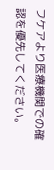フケアより医療機関での確認を優先してください。